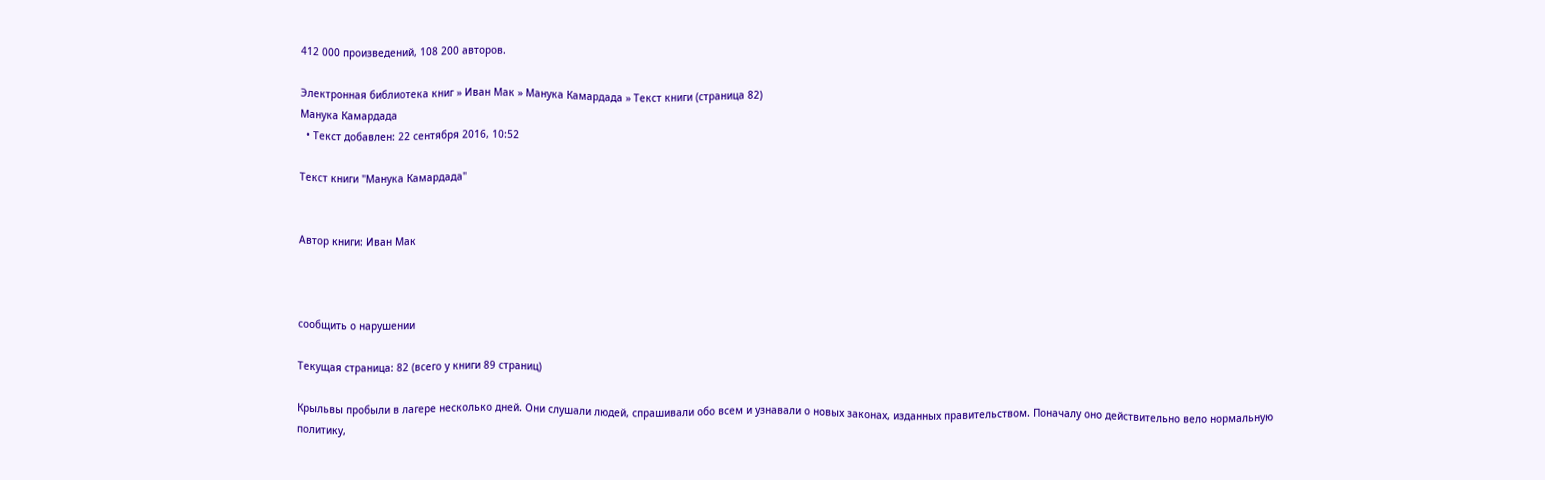412 000 произведений, 108 200 авторов.

Электронная библиотека книг » Иван Мак » Манука Камардада » Текст книги (страница 82)
Манука Камардада
  • Текст добавлен: 22 сентября 2016, 10:52

Текст книги "Манука Камардада"


Автор книги: Иван Мак



сообщить о нарушении

Текущая страница: 82 (всего у книги 89 страниц)

Крыльвы пробыли в лагере несколько дней. Они слушали людей, спрашивали обо всем и узнавали о новых законах, изданных правительством. Поначалу оно действительно вело нормальную политику,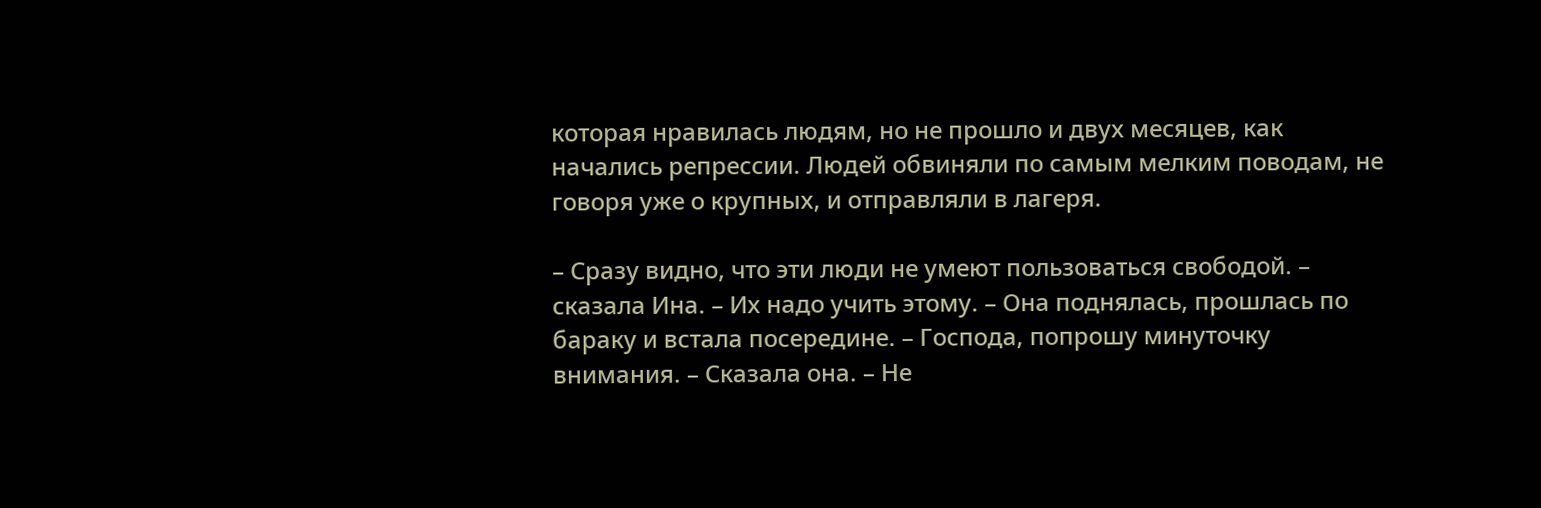которая нравилась людям, но не прошло и двух месяцев, как начались репрессии. Людей обвиняли по самым мелким поводам, не говоря уже о крупных, и отправляли в лагеря.

– Сразу видно, что эти люди не умеют пользоваться свободой. – сказала Ина. – Их надо учить этому. – Она поднялась, прошлась по бараку и встала посередине. – Господа, попрошу минуточку внимания. – Сказала она. – Не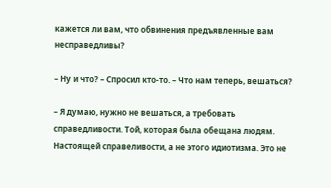кажется ли вам, что обвинения предъявленные вам несправедливы?

– Ну и что? – Спросил кто-то. – Что нам теперь, вешаться?

– Я думаю, нужно не вешаться, а требовать справедливости. Той, которая была обещана людям. Настоящей справеливости, а не этого идиотизма. Это не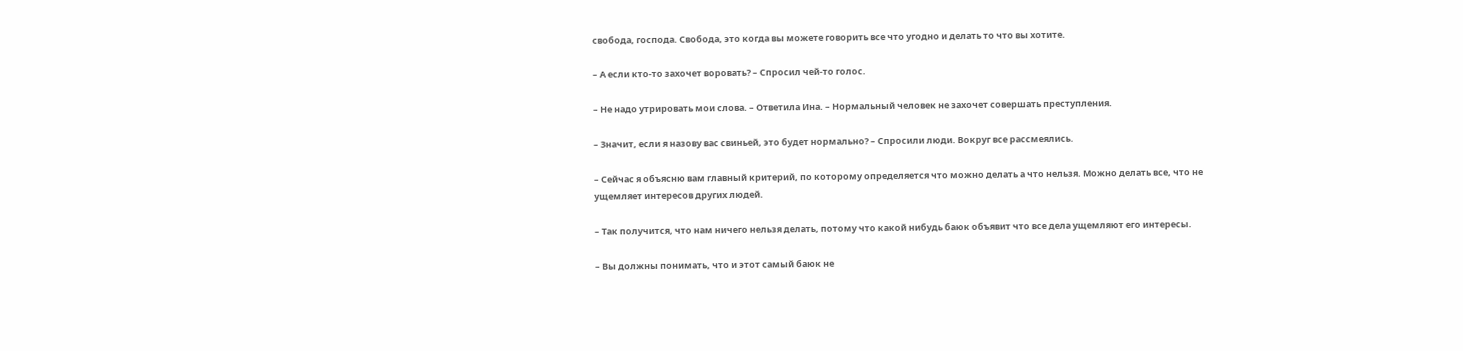свобода, господа. Свобода, это когда вы можете говорить все что угодно и делать то что вы хотите.

– А если кто-то захочет воровать? – Спросил чей-то голос.

– Не надо утрировать мои слова. – Ответила Ина. – Нормальный человек не захочет совершать преступления.

– Значит, если я назову вас свиньей, это будет нормально? – Спросили люди. Вокруг все рассмеялись.

– Сейчас я объясню вам главный критерий, по которому определяется что можно делать а что нельзя. Можно делать все, что не ущемляет интересов других людей.

– Так получится, что нам ничего нельзя делать, потому что какой нибудь баюк объявит что все дела ущемляют его интересы.

– Вы должны понимать, что и этот самый баюк не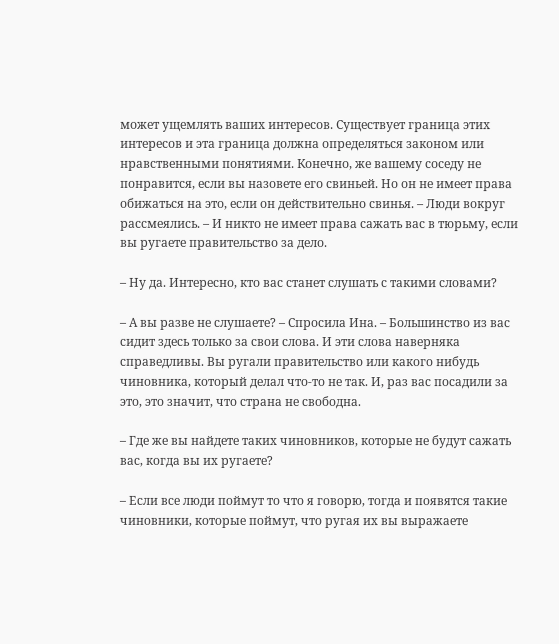может ущемлять ваших интересов. Существует граница этих интересов и эта граница должна определяться законом или нравственными понятиями. Конечно, же вашему соседу не понравится, если вы назовете его свиньей. Но он не имеет права обижаться на это, если он действительно свинья. – Люди вокруг рассмеялись. – И никто не имеет права сажать вас в тюрьму, если вы ругаете правительство за дело.

– Ну да. Интересно, кто вас станет слушать с такими словами?

– А вы разве не слушаете? – Спросила Ина. – Большинство из вас сидит здесь только за свои слова. И эти слова наверняка справедливы. Вы ругали правительство или какого нибудь чиновника, который делал что-то не так. И, раз вас посадили за это, это значит, что страна не свободна.

– Где же вы найдете таких чиновников, которые не будут сажать вас, когда вы их ругаете?

– Если все люди поймут то что я говорю, тогда и появятся такие чиновники, которые поймут, что ругая их вы выражаете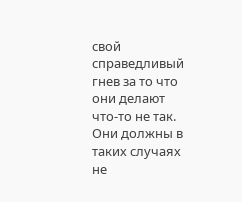свой справедливый гнев за то что они делают что-то не так. Они должны в таких случаях не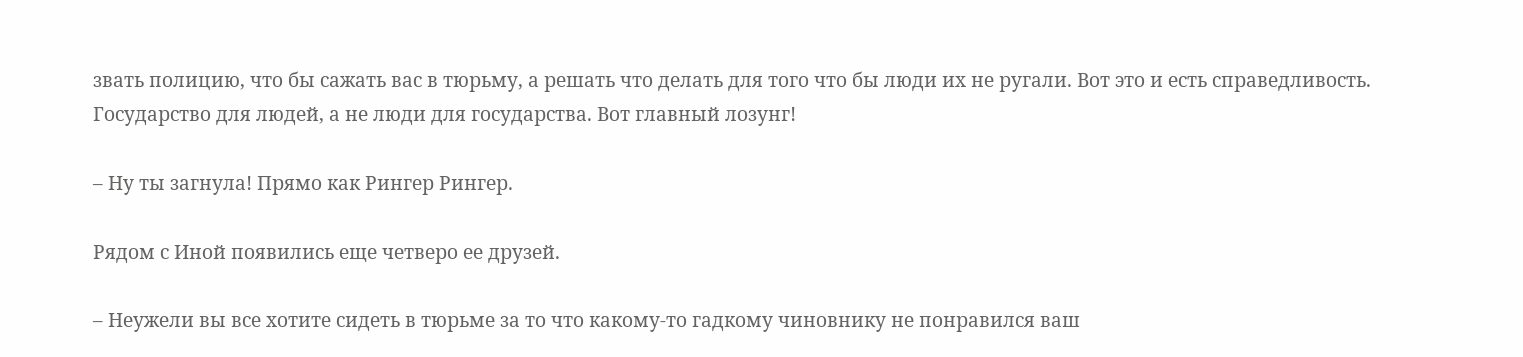звать полицию, что бы сажать вас в тюрьму, а решать что делать для того что бы люди их не ругали. Вот это и есть справедливость. Государство для людей, а не люди для государства. Вот главный лозунг!

– Ну ты загнула! Прямо как Рингер Рингер.

Рядом с Иной появились еще четверо ее друзей.

– Неужели вы все хотите сидеть в тюрьме за то что какому-то гадкому чиновнику не понравился ваш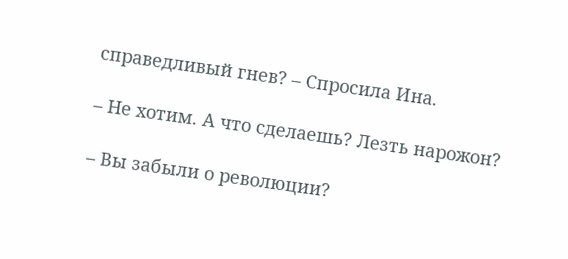справедливый гнев? – Спросила Ина.

– Не хотим. А что сделаешь? Лезть нарожон?

– Вы забыли о революции?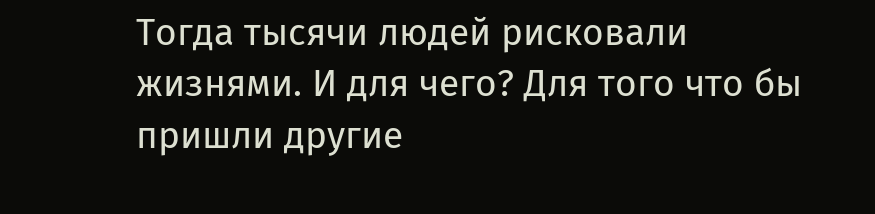Тогда тысячи людей рисковали жизнями. И для чего? Для того что бы пришли другие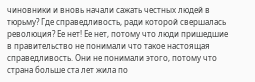чиновники и вновь начали сажать честных людей в тюрьму? Где справедливость, ради которой свершалась революция? Ее нет! Ее нет, потому что люди пришедшие в правительство не понимали что такое настоящая справедливость. Они не понимали этого, потому что страна больше ста лет жила по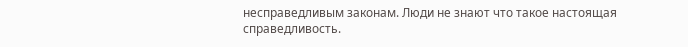несправедливым законам. Люди не знают что такое настоящая справедливость.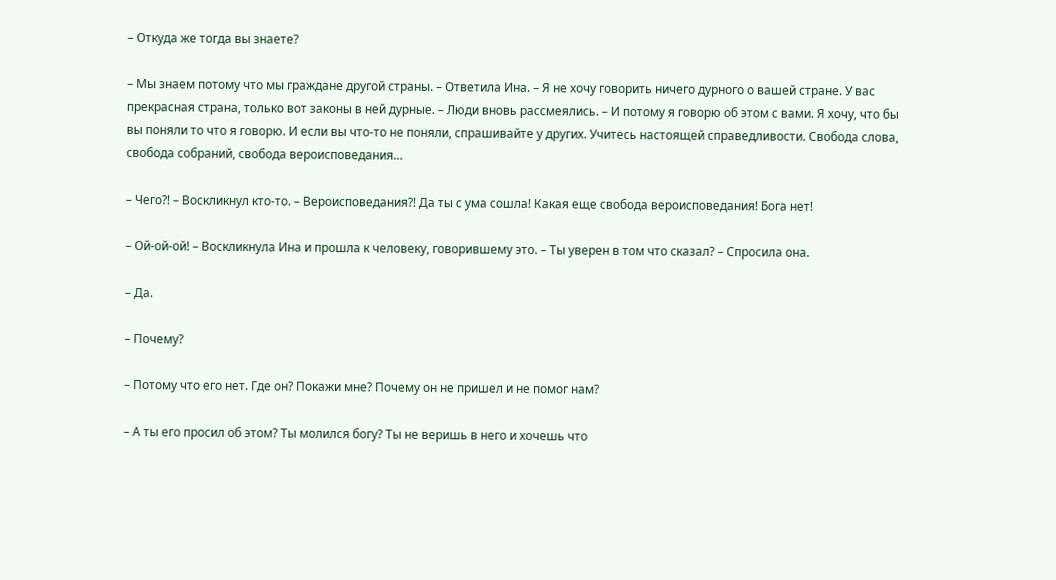– Откуда же тогда вы знаете?

– Мы знаем потому что мы граждане другой страны. – Ответила Ина. – Я не хочу говорить ничего дурного о вашей стране. У вас прекрасная страна, только вот законы в ней дурные. – Люди вновь рассмеялись. – И потому я говорю об этом с вами. Я хочу, что бы вы поняли то что я говорю. И если вы что-то не поняли, спрашивайте у других. Учитесь настоящей справедливости. Свобода слова, свобода собраний, свобода вероисповедания…

– Чего?! – Воскликнул кто-то. – Вероисповедания?! Да ты с ума сошла! Какая еще свобода вероисповедания! Бога нет!

– Ой-ой-ой! – Воскликнула Ина и прошла к человеку, говорившему это. – Ты уверен в том что сказал? – Спросила она.

– Да.

– Почему?

– Потому что его нет. Где он? Покажи мне? Почему он не пришел и не помог нам?

– А ты его просил об этом? Ты молился богу? Ты не веришь в него и хочешь что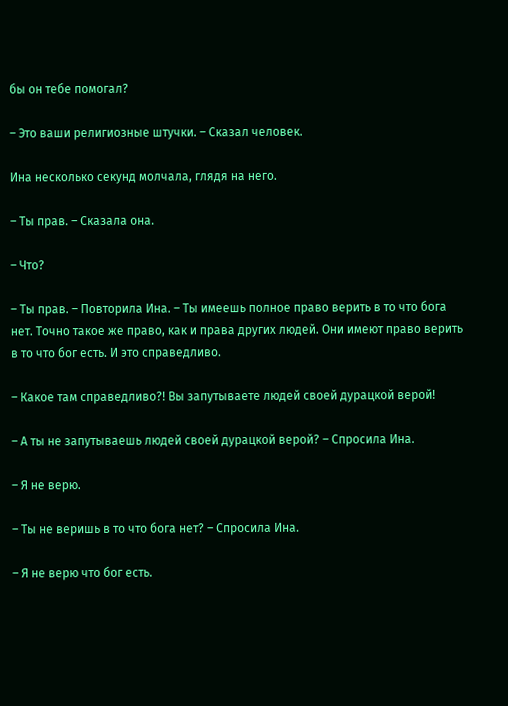бы он тебе помогал?

– Это ваши религиозные штучки. – Сказал человек.

Ина несколько секунд молчала, глядя на него.

– Ты прав. – Сказала она.

– Что?

– Ты прав. – Повторила Ина. – Ты имеешь полное право верить в то что бога нет. Точно такое же право, как и права других людей. Они имеют право верить в то что бог есть. И это справедливо.

– Какое там справедливо?! Вы запутываете людей своей дурацкой верой!

– А ты не запутываешь людей своей дурацкой верой? – Спросила Ина.

– Я не верю.

– Ты не веришь в то что бога нет? – Спросила Ина.

– Я не верю что бог есть.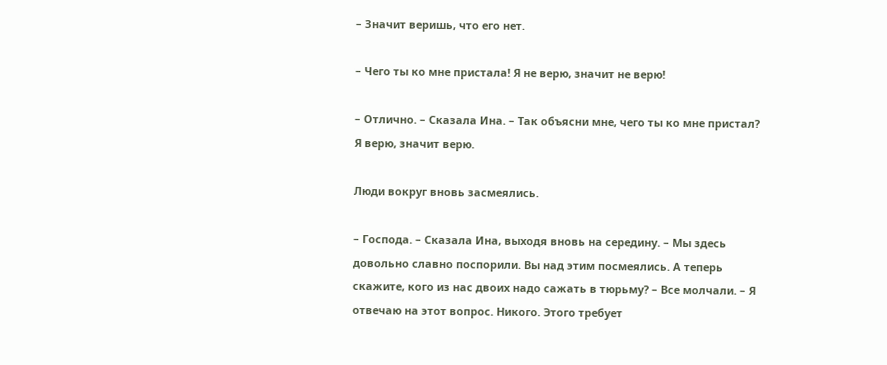– Значит веришь, что его нет.

– Чего ты ко мне пристала! Я не верю, значит не верю!

– Отлично. – Сказала Ина. – Так объясни мне, чего ты ко мне пристал? Я верю, значит верю.

Люди вокруг вновь засмеялись.

– Господа. – Сказала Ина, выходя вновь на середину. – Мы здесь довольно славно поспорили. Вы над этим посмеялись. А теперь скажите, кого из нас двоих надо сажать в тюрьму? – Все молчали. – Я отвечаю на этот вопрос. Никого. Этого требует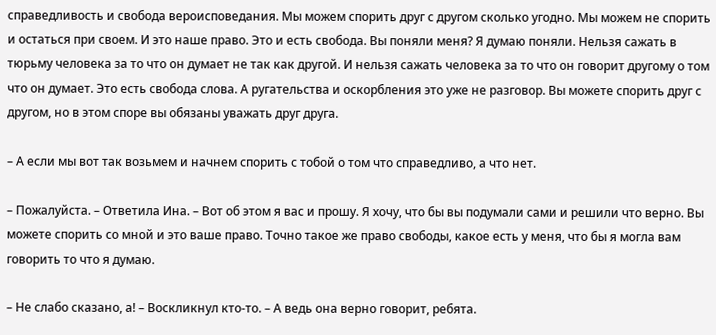справедливость и свобода вероисповедания. Мы можем спорить друг с другом сколько угодно. Мы можем не спорить и остаться при своем. И это наше право. Это и есть свобода. Вы поняли меня? Я думаю поняли. Нельзя сажать в тюрьму человека за то что он думает не так как другой. И нельзя сажать человека за то что он говорит другому о том что он думает. Это есть свобода слова. А ругательства и оскорбления это уже не разговор. Вы можете спорить друг с другом, но в этом споре вы обязаны уважать друг друга.

– А если мы вот так возьмем и начнем спорить с тобой о том что справедливо, а что нет.

– Пожалуйста. – Ответила Ина. – Вот об этом я вас и прошу. Я хочу, что бы вы подумали сами и решили что верно. Вы можете спорить со мной и это ваше право. Точно такое же право свободы, какое есть у меня, что бы я могла вам говорить то что я думаю.

– Не слабо сказано, а! – Воскликнул кто-то. – А ведь она верно говорит, ребята.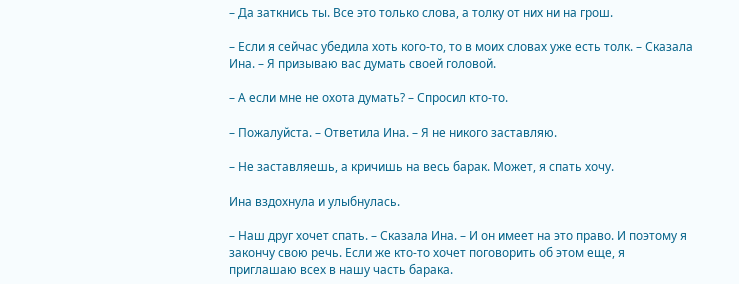– Да заткнись ты. Все это только слова, а толку от них ни на грош.

– Если я сейчас убедила хоть кого-то, то в моих словах уже есть толк. – Сказала Ина. – Я призываю вас думать своей головой.

– А если мне не охота думать? – Спросил кто-то.

– Пожалуйста. – Ответила Ина. – Я не никого заставляю.

– Не заставляешь, а кричишь на весь барак. Может, я спать хочу.

Ина вздохнула и улыбнулась.

– Наш друг хочет спать. – Сказала Ина. – И он имеет на это право. И поэтому я закончу свою речь. Если же кто-то хочет поговорить об этом еще, я приглашаю всех в нашу часть барака.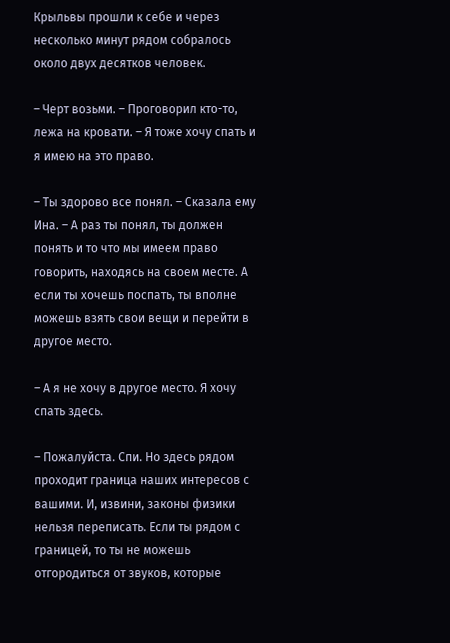Крыльвы прошли к себе и через несколько минут рядом собралось около двух десятков человек.

– Черт возьми. – Проговорил кто-то, лежа на кровати. – Я тоже хочу спать и я имею на это право.

– Ты здорово все понял. – Сказала ему Ина. – А раз ты понял, ты должен понять и то что мы имеем право говорить, находясь на своем месте. А если ты хочешь поспать, ты вполне можешь взять свои вещи и перейти в другое место.

– А я не хочу в другое место. Я хочу спать здесь.

– Пожалуйста. Спи. Но здесь рядом проходит граница наших интересов с вашими. И, извини, законы физики нельзя переписать. Если ты рядом с границей, то ты не можешь отгородиться от звуков, которые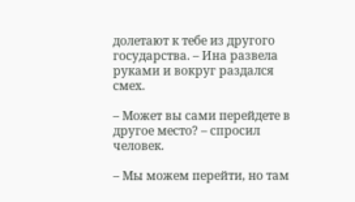долетают к тебе из другого государства. – Ина развела руками и вокруг раздался смех.

– Может вы сами перейдете в другое место? – спросил человек.

– Мы можем перейти, но там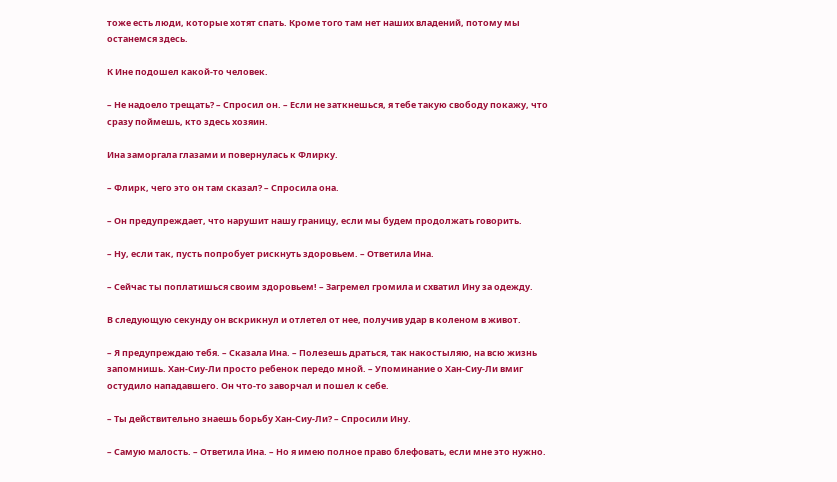тоже есть люди, которые хотят спать. Кроме того там нет наших владений, потому мы останемся здесь.

К Ине подошел какой-то человек.

– Не надоело трещать? – Спросил он. – Если не заткнешься, я тебе такую свободу покажу, что сразу поймешь, кто здесь хозяин.

Ина заморгала глазами и повернулась к Флирку.

– Флирк, чего это он там сказал? – Спросила она.

– Он предупреждает, что нарушит нашу границу, если мы будем продолжать говорить.

– Ну, если так, пусть попробует рискнуть здоровьем. – Ответила Ина.

– Сейчас ты поплатишься своим здоровьем! – Загремел громила и схватил Ину за одежду.

В следующую секунду он вскрикнул и отлетел от нее, получив удар в коленом в живот.

– Я предупреждаю тебя. – Сказала Ина. – Полезешь драться, так накостыляю, на всю жизнь запомнишь. Хан-Сиу-Ли просто ребенок передо мной. – Упоминание о Хан-Сиу-Ли вмиг остудило нападавшего. Он что-то заворчал и пошел к себе.

– Ты действительно знаешь борьбу Хан-Сиу-Ли? – Спросили Ину.

– Самую малость. – Ответила Ина. – Но я имею полное право блефовать, если мне это нужно.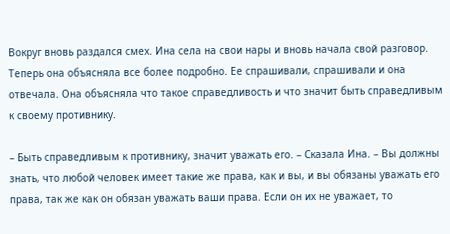Вокруг вновь раздался смех. Ина села на свои нары и вновь начала свой разговор. Теперь она объясняла все более подробно. Ее спрашивали, спрашивали и она отвечала. Она объясняла что такое справедливость и что значит быть справедливым к своему противнику.

– Быть справедливым к противнику, значит уважать его. – Сказала Ина. – Вы должны знать, что любой человек имеет такие же права, как и вы, и вы обязаны уважать его права, так же как он обязан уважать ваши права. Если он их не уважает, то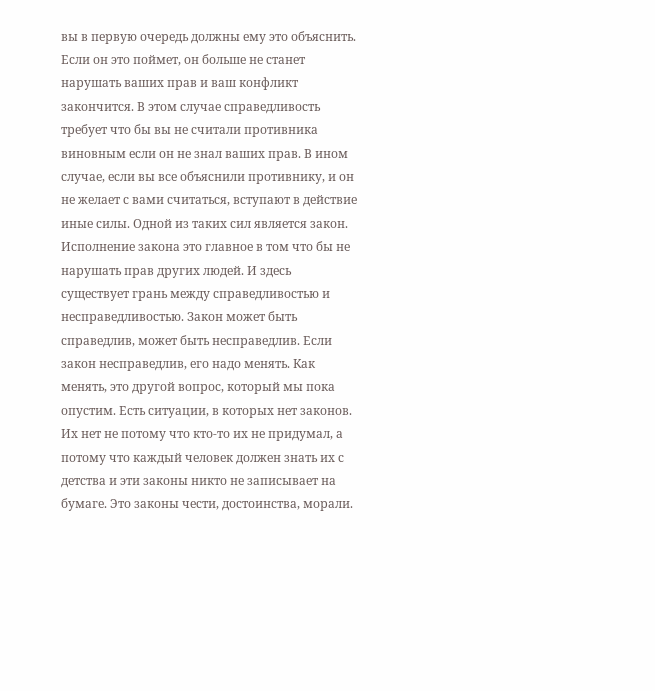вы в первую очередь должны ему это объяснить. Если он это поймет, он больше не станет нарушать ваших прав и ваш конфликт закончится. В этом случае справедливость требует что бы вы не считали противника виновным если он не знал ваших прав. В ином случае, если вы все объяснили противнику, и он не желает с вами считаться, вступают в действие иные силы. Одной из таких сил является закон. Исполнение закона это главное в том что бы не нарушать прав других людей. И здесь существует грань между справедливостью и несправедливостью. Закон может быть справедлив, может быть несправедлив. Если закон несправедлив, его надо менять. Как менять, это другой вопрос, который мы пока опустим. Есть ситуации, в которых нет законов. Их нет не потому что кто-то их не придумал, а потому что каждый человек должен знать их с детства и эти законы никто не записывает на бумаге. Это законы чести, достоинства, морали.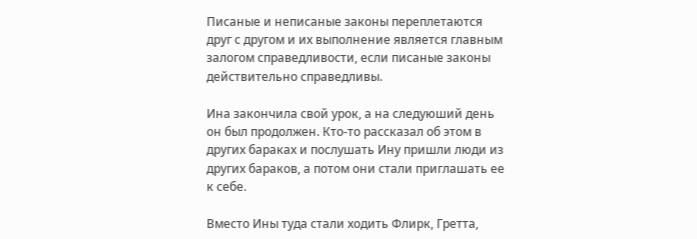Писаные и неписаные законы переплетаются друг с другом и их выполнение является главным залогом справедливости, если писаные законы действительно справедливы.

Ина закончила свой урок, а на следуюший день он был продолжен. Кто-то рассказал об этом в других бараках и послушать Ину пришли люди из других бараков, а потом они стали приглашать ее к себе.

Вместо Ины туда стали ходить Флирк, Гретта,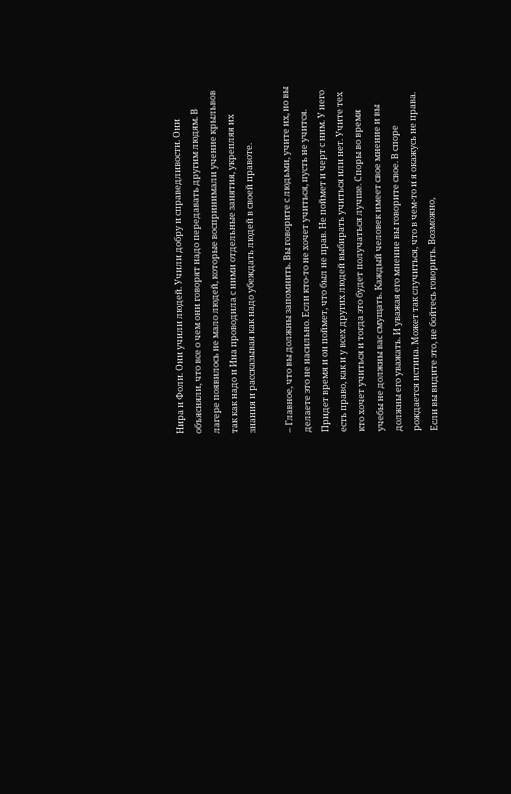Нира и Фоли. Они учили людей. Учили добру и справедливости. Они объясняли, что все о чем они говорят надо передавать другим людям. В лагере появилось не мало людей, которые воспринимали учение крыльвов так как надо и Ина проводила с ними отдельные занятия, укрепляя их знания и рассказывая как надо убеждать людей в своей правоте.

– Главное, что вы должны запомнить. Вы говорите с людьми, учите их, но вы делаете это не насильно. Если кто-то не хочет учиться, пусть не учится. Придет время и он поймет, что был не прав. Не поймет и черт с ним. У него есть право, как и у всех других людей выбирать учиться или нет. Учите тех кто хочет учиться и тогда это будет получаться лучше. Споры во время учебы не должны вас смущать. Каждый человек имеет свое мнение и вы должны его уважать. И уважая его мнение вы говорите свое. В споре рождается истина. Может так случиться, что в чем-то и я окажусь не права. Если вы видите это, не бойтесь говорить. Возможно,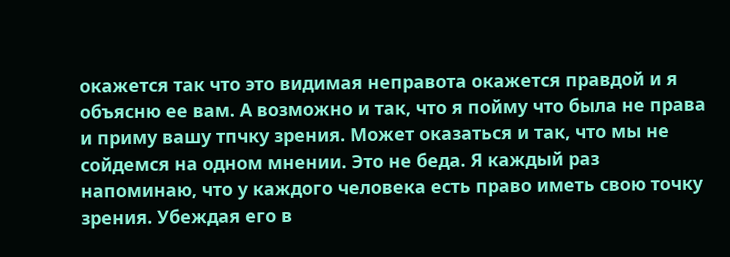окажется так что это видимая неправота окажется правдой и я объясню ее вам. А возможно и так, что я пойму что была не права и приму вашу тпчку зрения. Может оказаться и так, что мы не сойдемся на одном мнении. Это не беда. Я каждый раз напоминаю, что у каждого человека есть право иметь свою точку зрения. Убеждая его в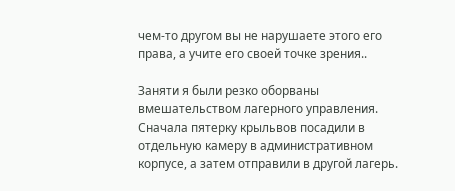чем-то другом вы не нарушаете этого его права, а учите его своей точке зрения..

Заняти я были резко оборваны вмешательством лагерного управления. Сначала пятерку крыльвов посадили в отдельную камеру в административном корпусе, а затем отправили в другой лагерь.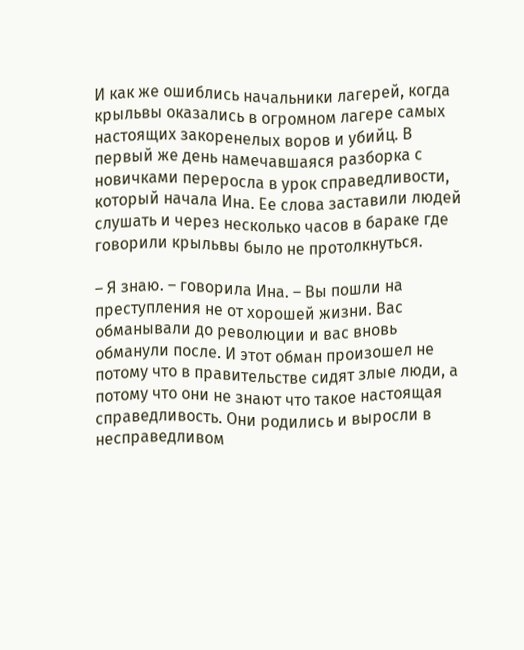И как же ошиблись начальники лагерей, когда крыльвы оказались в огромном лагере самых настоящих закоренелых воров и убийц. В первый же день намечавшаяся разборка с новичками переросла в урок справедливости, который начала Ина. Ее слова заставили людей слушать и через несколько часов в бараке где говорили крыльвы было не протолкнуться.

– Я знаю. – говорила Ина. – Вы пошли на преступления не от хорошей жизни. Вас обманывали до революции и вас вновь обманули после. И этот обман произошел не потому что в правительстве сидят злые люди, а потому что они не знают что такое настоящая справедливость. Они родились и выросли в несправедливом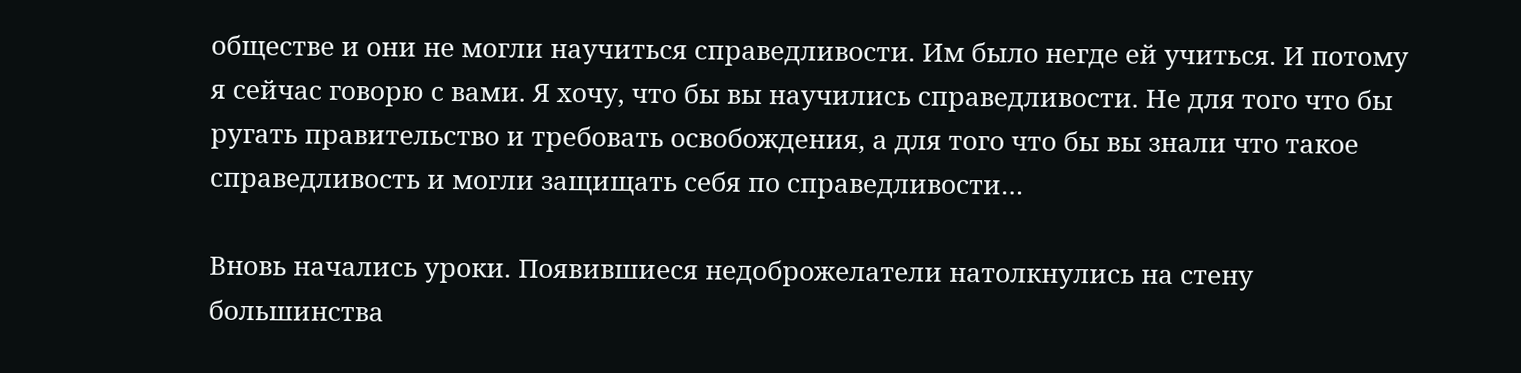обществе и они не могли научиться справедливости. Им было негде ей учиться. И потому я сейчас говорю с вами. Я хочу, что бы вы научились справедливости. Не для того что бы ругать правительство и требовать освобождения, а для того что бы вы знали что такое справедливость и могли защищать себя по справедливости…

Вновь начались уроки. Появившиеся недоброжелатели натолкнулись на стену большинства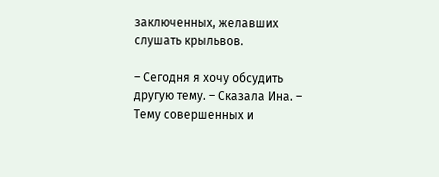заключенных, желавших слушать крыльвов.

– Сегодня я хочу обсудить другую тему. – Сказала Ина. – Тему совершенных и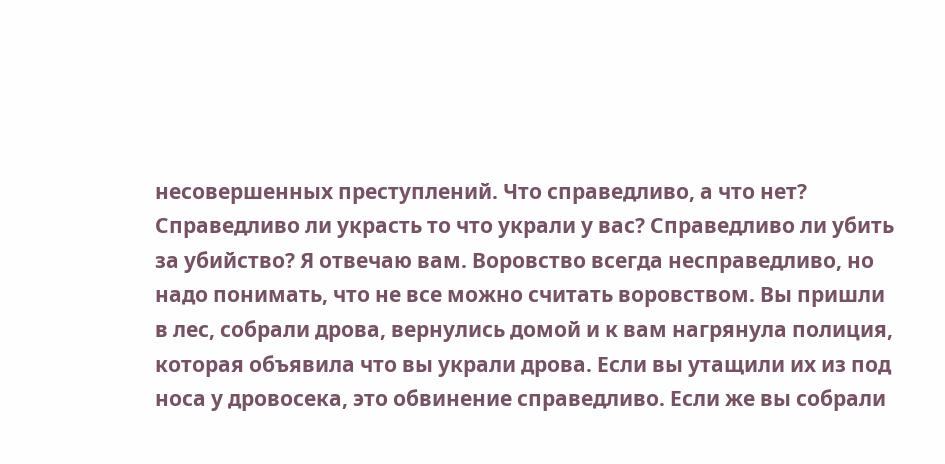несовершенных преступлений. Что справедливо, а что нет? Справедливо ли украсть то что украли у вас? Справедливо ли убить за убийство? Я отвечаю вам. Воровство всегда несправедливо, но надо понимать, что не все можно считать воровством. Вы пришли в лес, собрали дрова, вернулись домой и к вам нагрянула полиция, которая объявила что вы украли дрова. Если вы утащили их из под носа у дровосека, это обвинение справедливо. Если же вы собрали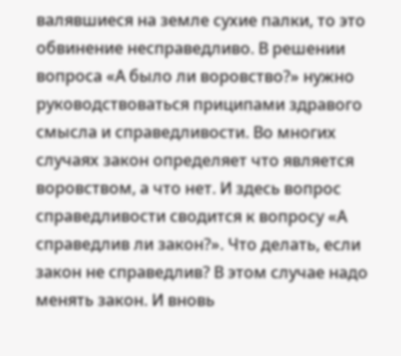валявшиеся на земле сухие палки, то это обвинение несправедливо. В решении вопроса «А было ли воровство?» нужно руководствоваться приципами здравого смысла и справедливости. Во многих случаях закон определяет что является воровством, а что нет. И здесь вопрос справедливости сводится к вопросу «А справедлив ли закон?». Что делать, если закон не справедлив? В этом случае надо менять закон. И вновь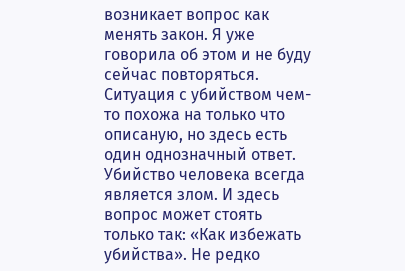возникает вопрос как менять закон. Я уже говорила об этом и не буду сейчас повторяться. Ситуация с убийством чем-то похожа на только что описаную, но здесь есть один однозначный ответ. Убийство человека всегда является злом. И здесь вопрос может стоять только так: «Как избежать убийства». Не редко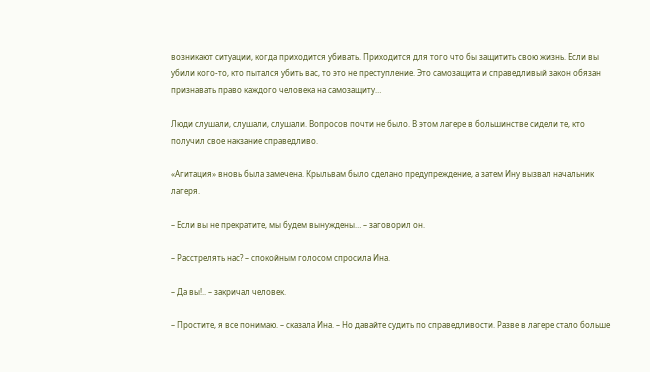возникают ситуации, когда приходится убивать. Приходится для того что бы защитить свою жизнь. Если вы убили кого-то, кто пытался убить вас, то это не преступление. Это самозащита и справедливый закон обязан признавать право каждого человека на самозащиту…

Люди слушали, слушали, слушали. Вопросов почти не было. В этом лагере в большинстве сидели те, кто получил свое накзание справедливо.

«Агитация» вновь была замечена. Крыльвам было сделано предупреждение, а затем Ину вызвал начальник лагеря.

– Если вы не прекратите, мы будем вынуждены… – заговорил он.

– Расстрелять нас? – спокойным голосом спросила Ина.

– Да вы!.. – закричал человек.

– Простите, я все понимаю. – сказала Ина. – Но давайте судить по справедливости. Разве в лагере стало больше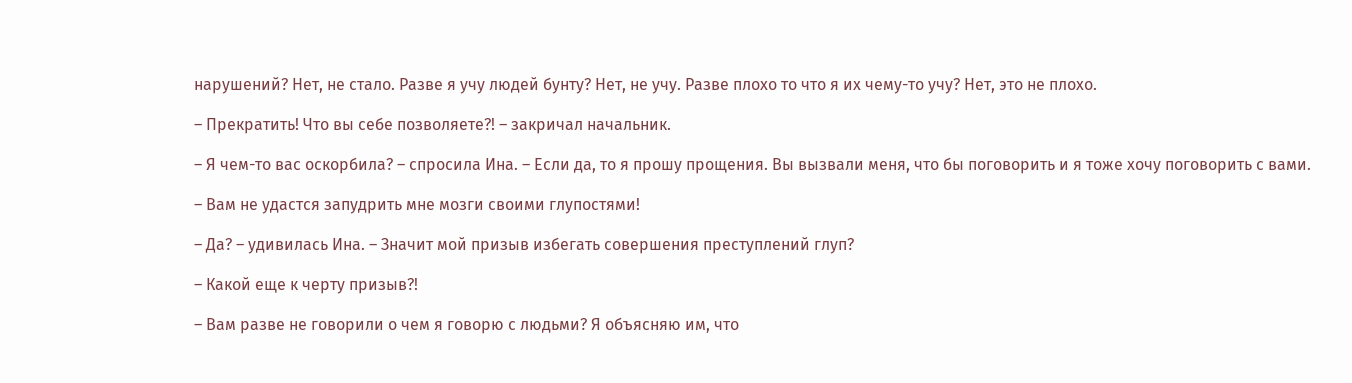нарушений? Нет, не стало. Разве я учу людей бунту? Нет, не учу. Разве плохо то что я их чему-то учу? Нет, это не плохо.

– Прекратить! Что вы себе позволяете?! – закричал начальник.

– Я чем-то вас оскорбила? – спросила Ина. – Если да, то я прошу прощения. Вы вызвали меня, что бы поговорить и я тоже хочу поговорить с вами.

– Вам не удастся запудрить мне мозги своими глупостями!

– Да? – удивилась Ина. – Значит мой призыв избегать совершения преступлений глуп?

– Какой еще к черту призыв?!

– Вам разве не говорили о чем я говорю с людьми? Я объясняю им, что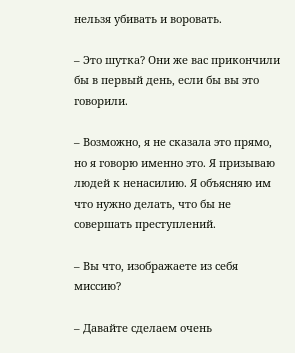нельзя убивать и воровать.

– Это шутка? Они же вас прикончили бы в первый день, если бы вы это говорили.

– Возможно, я не сказала это прямо, но я говорю именно это. Я призываю людей к ненасилию. Я объясняю им что нужно делать, что бы не совершать преступлений.

– Вы что, изображаете из себя миссию?

– Давайте сделаем очень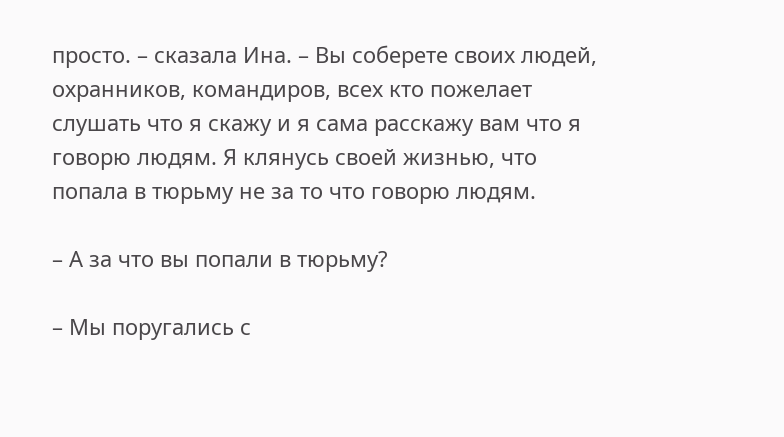просто. – сказала Ина. – Вы соберете своих людей, охранников, командиров, всех кто пожелает слушать что я скажу и я сама расскажу вам что я говорю людям. Я клянусь своей жизнью, что попала в тюрьму не за то что говорю людям.

– А за что вы попали в тюрьму?

– Мы поругались с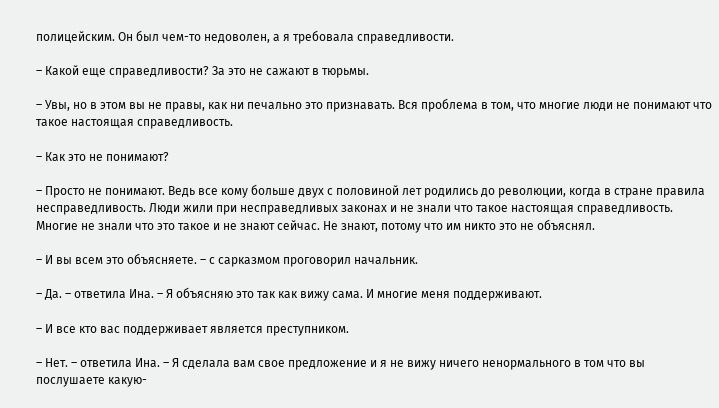полицейским. Он был чем-то недоволен, а я требовала справедливости.

– Какой еще справедливости? За это не сажают в тюрьмы.

– Увы, но в этом вы не правы, как ни печально это признавать. Вся проблема в том, что многие люди не понимают что такое настоящая справедливость.

– Как это не понимают?

– Просто не понимают. Ведь все кому больше двух с половиной лет родились до революции, когда в стране правила несправедливость. Люди жили при несправедливых законах и не знали что такое настоящая справедливость. Многие не знали что это такое и не знают сейчас. Не знают, потому что им никто это не объяснял.

– И вы всем это объясняете. – с сарказмом проговорил начальник.

– Да. – ответила Ина. – Я объясняю это так как вижу сама. И многие меня поддерживают.

– И все кто вас поддерживает является преступником.

– Нет. – ответила Ина. – Я сделала вам свое предложение и я не вижу ничего ненормального в том что вы послушаете какую-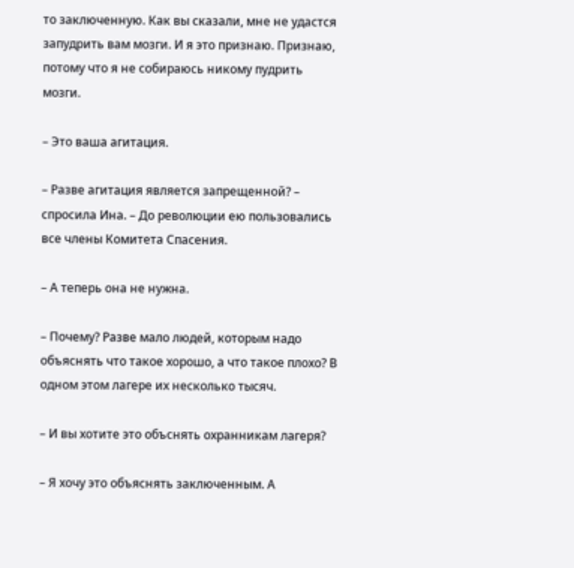то заключенную. Как вы сказали, мне не удастся запудрить вам мозги. И я это признаю. Признаю, потому что я не собираюсь никому пудрить мозги.

– Это ваша агитация.

– Разве агитация является запрещенной? – спросила Ина. – До революции ею пользовались все члены Комитета Спасения.

– А теперь она не нужна.

– Почему? Разве мало людей, которым надо объяснять что такое хорошо, а что такое плохо? В одном этом лагере их несколько тысяч.

– И вы хотите это объснять охранникам лагеря?

– Я хочу это объяснять заключенным. А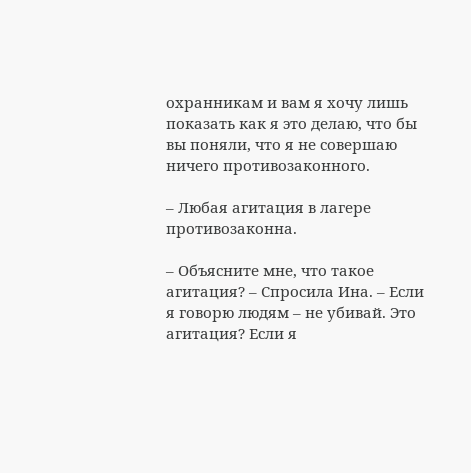охранникам и вам я хочу лишь показать как я это делаю, что бы вы поняли, что я не совершаю ничего противозаконного.

– Любая агитация в лагере противозаконна.

– Объясните мне, что такое агитация? – Спросила Ина. – Если я говорю людям – не убивай. Это агитация? Если я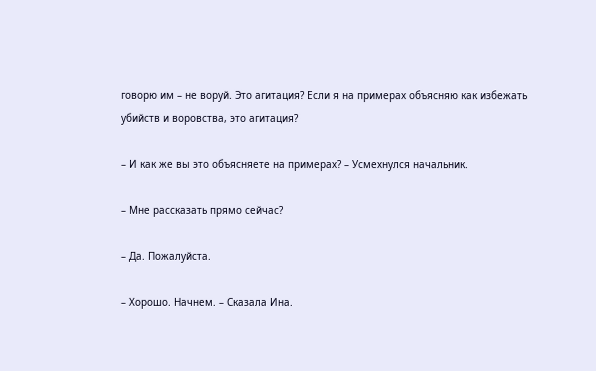говорю им – не воруй. Это агитация? Если я на примерах объясняю как избежать убийств и воровства, это агитация?

– И как же вы это объясняете на примерах? – Усмехнулся начальник.

– Мне рассказать прямо сейчас?

– Да. Пожалуйста.

– Хорошо. Начнем. – Сказала Ина.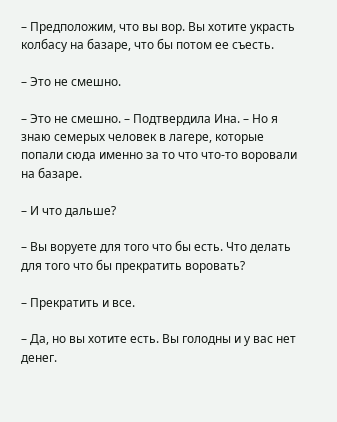– Предположим, что вы вор. Вы хотите украсть колбасу на базаре, что бы потом ее съесть.

– Это не смешно.

– Это не смешно. – Подтвердила Ина. – Но я знаю семерых человек в лагере, которые попали сюда именно за то что что-то воровали на базаре.

– И что дальше?

– Вы воруете для того что бы есть. Что делать для того что бы прекратить воровать?

– Прекратить и все.

– Да, но вы хотите есть. Вы голодны и у вас нет денег.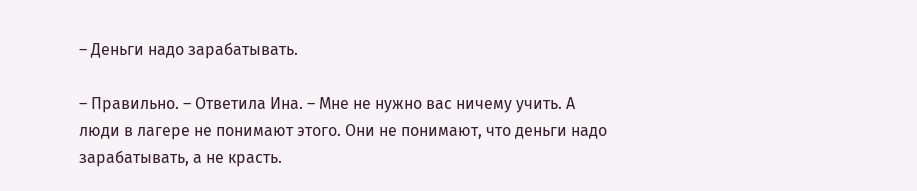– Деньги надо зарабатывать.

– Правильно. – Ответила Ина. – Мне не нужно вас ничему учить. А люди в лагере не понимают этого. Они не понимают, что деньги надо зарабатывать, а не красть.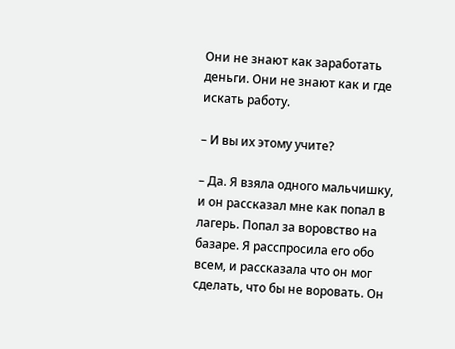Они не знают как заработать деньги. Они не знают как и где искать работу.

– И вы их этому учите?

– Да. Я взяла одного мальчишку, и он рассказал мне как попал в лагерь. Попал за воровство на базаре. Я расспросила его обо всем, и рассказала что он мог сделать, что бы не воровать. Он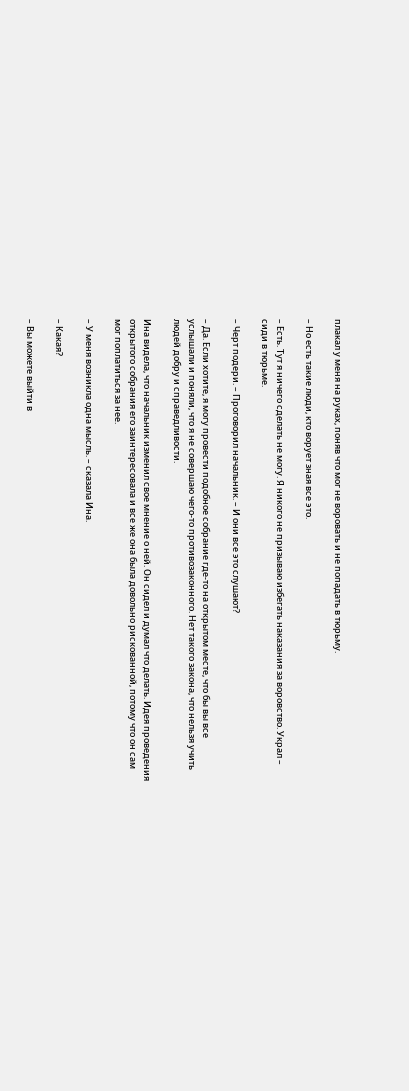плакал у меня на руках, поняв что мог не воровать и не попадать в тюрьму.

– Но есть такие люди, кто ворует зная все это.

– Есть. Тут я ничего сделать не могу. Я никого не призываю избегать наказания за воровство. Украл – сиди в тюрьме.

– Черт подери. – Проговорил начальник. – И они все это слушают?

– Да. Если хотите, я могу провести подобное собрание где-то на открытом месте, что бы вы все услышали и поняли, что я не совершаю чего-то противозаконного. Нет такого закона, что нельзя учить людей добру и справедливости.

Ина видела, что начальник изменил свое мнение о ней. Он сидел и думал что делать. Идея проведения открытого собрания его заинтересовала и все же она была довольно рискованной, потому что он сам мог поплатиться за нее.

– У меня возникла одна мысль. – сказала Ина.

– Какая?

– Вы можете выйти в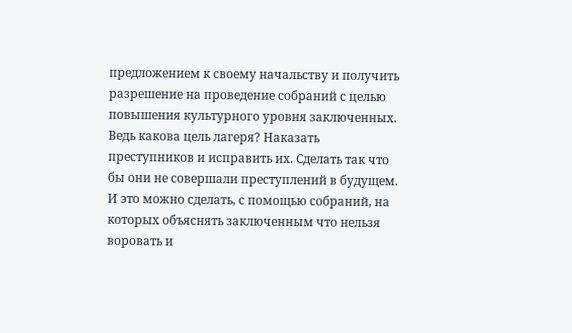предложением к своему начальству и получить разрешение на проведение собраний с целью повышения культурного уровня заключенных. Ведь какова цель лагеря? Наказать преступников и исправить их. Сделать так что бы они не совершали преступлений в будущем. И это можно сделать, с помощью собраний, на которых объяснять заключенным что нельзя воровать и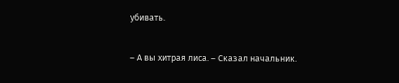убивать.

– А вы хитрая лиса. – Сказал начальник.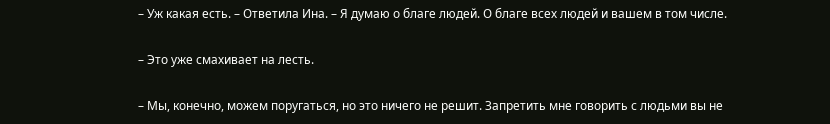– Уж какая есть. – Ответила Ина. – Я думаю о благе людей. О благе всех людей и вашем в том числе.

– Это уже смахивает на лесть.

– Мы, конечно, можем поругаться, но это ничего не решит. Запретить мне говорить с людьми вы не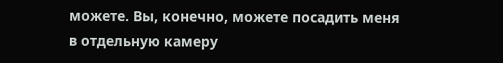можете. Вы, конечно, можете посадить меня в отдельную камеру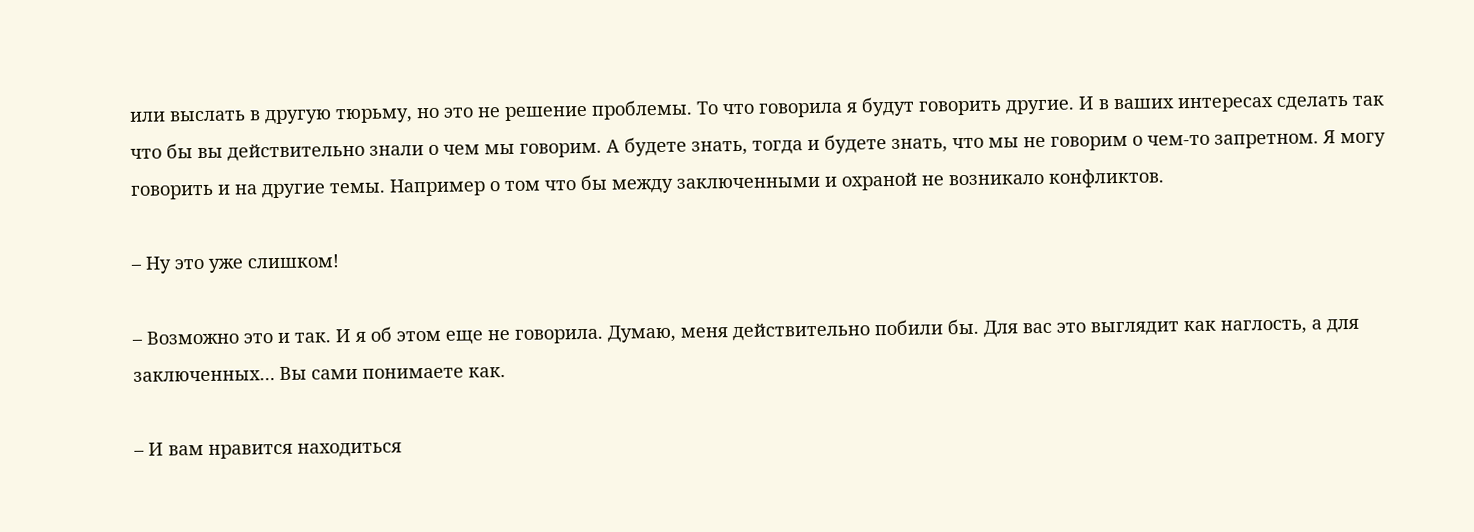или выслать в другую тюрьму, но это не решение проблемы. То что говорила я будут говорить другие. И в ваших интересах сделать так что бы вы действительно знали о чем мы говорим. А будете знать, тогда и будете знать, что мы не говорим о чем-то запретном. Я могу говорить и на другие темы. Например о том что бы между заключенными и охраной не возникало конфликтов.

– Ну это уже слишком!

– Возможно это и так. И я об этом еще не говорила. Думаю, меня действительно побили бы. Для вас это выглядит как наглость, а для заключенных… Вы сами понимаете как.

– И вам нравится находиться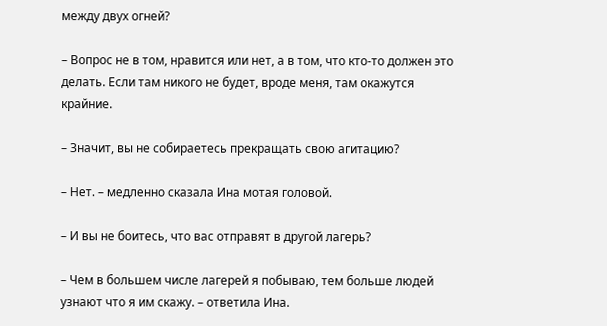между двух огней?

– Вопрос не в том, нравится или нет, а в том, что кто-то должен это делать. Если там никого не будет, вроде меня, там окажутся крайние.

– Значит, вы не собираетесь прекращать свою агитацию?

– Нет. – медленно сказала Ина мотая головой.

– И вы не боитесь, что вас отправят в другой лагерь?

– Чем в большем числе лагерей я побываю, тем больше людей узнают что я им скажу. – ответила Ина.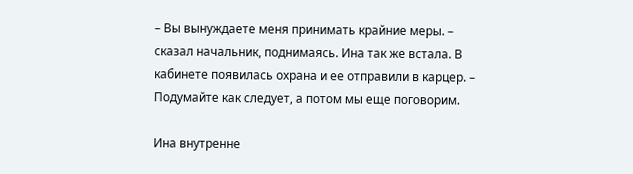– Вы вынуждаете меня принимать крайние меры. – сказал начальник, поднимаясь. Ина так же встала. В кабинете появилась охрана и ее отправили в карцер. – Подумайте как следует, а потом мы еще поговорим.

Ина внутренне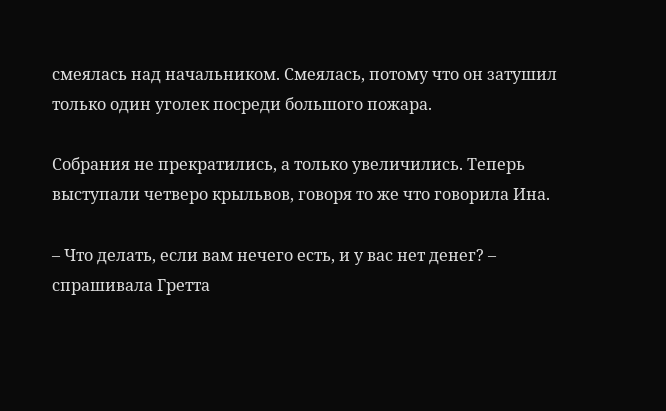смеялась над начальником. Смеялась, потому что он затушил только один уголек посреди большого пожара.

Собрания не прекратились, а только увеличились. Теперь выступали четверо крыльвов, говоря то же что говорила Ина.

– Что делать, если вам нечего есть, и у вас нет денег? – спрашивала Гретта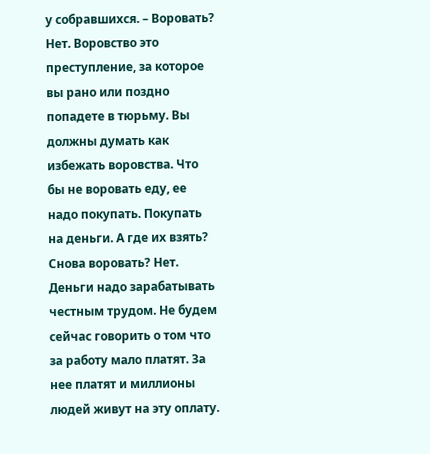у собравшихся. – Воровать? Нет. Воровство это преступление, за которое вы рано или поздно попадете в тюрьму. Вы должны думать как избежать воровства. Что бы не воровать еду, ее надо покупать. Покупать на деньги. А где их взять? Снова воровать? Нет. Деньги надо зарабатывать честным трудом. Не будем сейчас говорить о том что за работу мало платят. За нее платят и миллионы людей живут на эту оплату.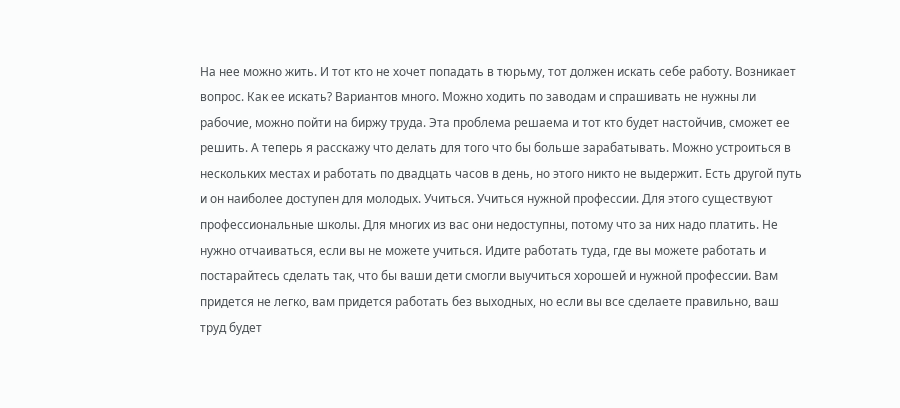На нее можно жить. И тот кто не хочет попадать в тюрьму, тот должен искать себе работу. Возникает вопрос. Как ее искать? Вариантов много. Можно ходить по заводам и спрашивать не нужны ли рабочие, можно пойти на биржу труда. Эта проблема решаема и тот кто будет настойчив, сможет ее решить. А теперь я расскажу что делать для того что бы больше зарабатывать. Можно устроиться в нескольких местах и работать по двадцать часов в день, но этого никто не выдержит. Есть другой путь и он наиболее доступен для молодых. Учиться. Учиться нужной профессии. Для этого существуют профессиональные школы. Для многих из вас они недоступны, потому что за них надо платить. Не нужно отчаиваться, если вы не можете учиться. Идите работать туда, где вы можете работать и постарайтесь сделать так, что бы ваши дети смогли выучиться хорошей и нужной профессии. Вам придется не легко, вам придется работать без выходных, но если вы все сделаете правильно, ваш труд будет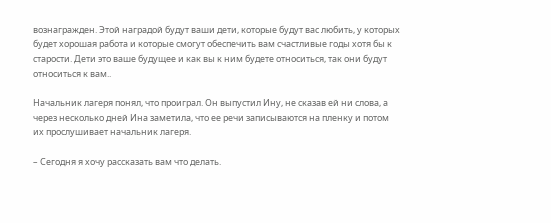вознагражден. Этой наградой будут ваши дети, которые будут вас любить, у которых будет хорошая работа и которые смогут обеспечить вам счастливые годы хотя бы к старости. Дети это ваше будущее и как вы к ним будете относиться, так они будут относиться к вам..

Начальник лагеря понял, что проиграл. Он выпустил Ину, не сказав ей ни слова, а через несколько дней Ина заметила, что ее речи записываются на пленку и потом их прослушивает начальник лагеря.

– Сегодня я хочу рассказать вам что делать.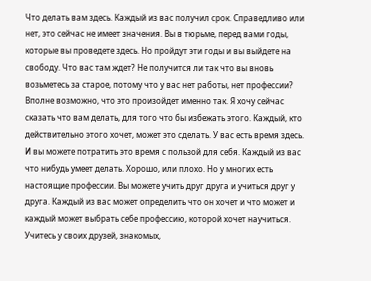Что делать вам здесь. Каждый из вас получил срок. Справедливо или нет, это сейчас не имеет значения. Вы в тюрьме, перед вами годы, которые вы проведете здесь. Но пройдут эти годы и вы выйдете на свободу. Что вас там ждет? Не получится ли так что вы вновь возьметесь за старое, потому что у вас нет работы, нет профессии? Вполне возможно, что это произойдет именно так. Я хочу сейчас сказать что вам делать, для того что бы избежать этого. Каждый, кто действительно этого хочет, может это сделать. У вас есть время здесь. И вы можете потратить это время с пользой для себя. Каждый из вас что нибудь умеет делать. Хорошо, или плохо. Но у многих есть настоящие профессии. Вы можете учить друг друга и учиться друг у друга. Каждый из вас может определить что он хочет и что может и каждый может выбрать себе профессию, которой хочет научиться. Учитесь у своих друзей, знакомых,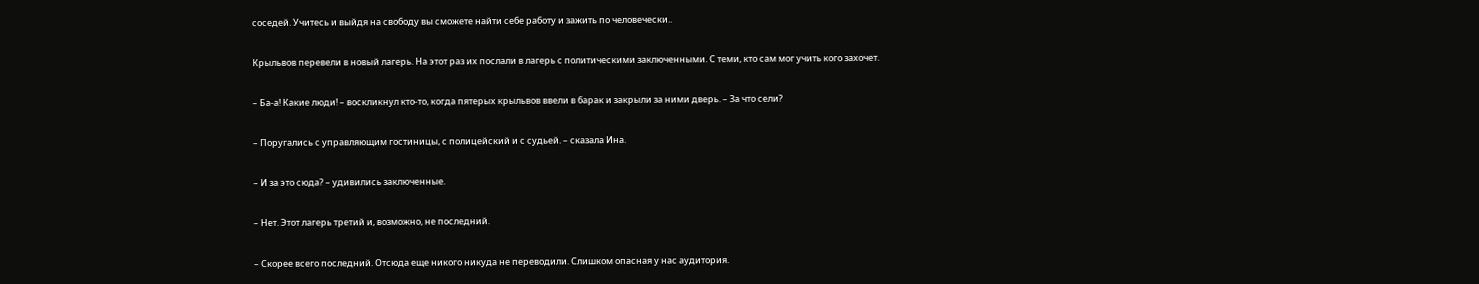соседей. Учитесь и выйдя на свободу вы сможете найти себе работу и зажить по человечески..

Крыльвов перевели в новый лагерь. На этот раз их послали в лагерь с политическими заключенными. С теми, кто сам мог учить кого захочет.

– Ба-а! Какие люди! – воскликнул кто-то, когда пятерых крыльвов ввели в барак и закрыли за ними дверь. – За что сели?

– Поругались с управляющим гостиницы, с полицейский и с судьей. – сказала Ина.

– И за это сюда? – удивились заключенные.

– Нет. Этот лагерь третий и, возможно, не последний.

– Скорее всего последний. Отсюда еще никого никуда не переводили. Слишком опасная у нас аудитория.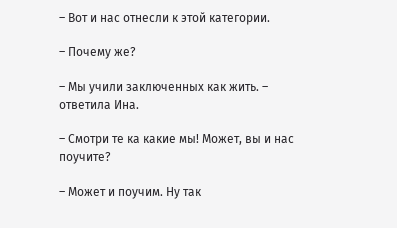– Вот и нас отнесли к этой категории.

– Почему же?

– Мы учили заключенных как жить. – ответила Ина.

– Смотри те ка какие мы! Может, вы и нас поучите?

– Может и поучим. Ну так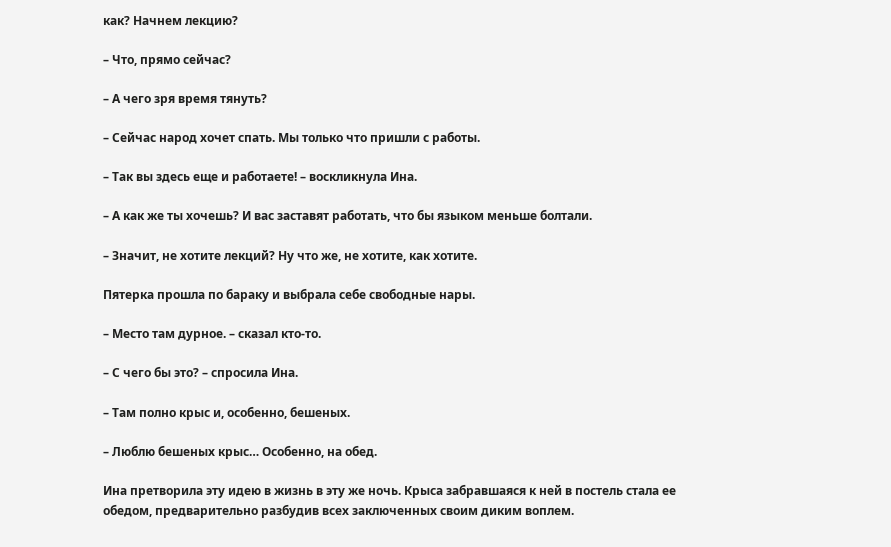как? Начнем лекцию?

– Что, прямо сейчас?

– А чего зря время тянуть?

– Сейчас народ хочет спать. Мы только что пришли с работы.

– Так вы здесь еще и работаете! – воскликнула Ина.

– А как же ты хочешь? И вас заставят работать, что бы языком меньше болтали.

– Значит, не хотите лекций? Ну что же, не хотите, как хотите.

Пятерка прошла по бараку и выбрала себе свободные нары.

– Место там дурное. – сказал кто-то.

– С чего бы это? – спросила Ина.

– Там полно крыс и, особенно, бешеных.

– Люблю бешеных крыс… Особенно, на обед.

Ина претворила эту идею в жизнь в эту же ночь. Крыса забравшаяся к ней в постель стала ее обедом, предварительно разбудив всех заключенных своим диким воплем.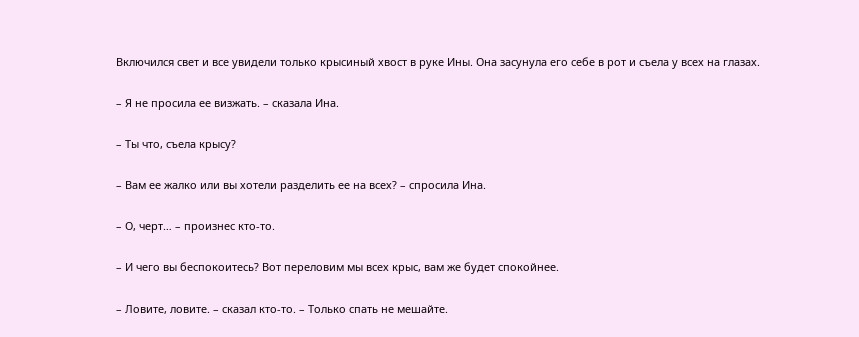Включился свет и все увидели только крысиный хвост в руке Ины. Она засунула его себе в рот и съела у всех на глазах.

– Я не просила ее визжать. – сказала Ина.

– Ты что, съела крысу?

– Вам ее жалко или вы хотели разделить ее на всех? – спросила Ина.

– О, черт… – произнес кто-то.

– И чего вы беспокоитесь? Вот переловим мы всех крыс, вам же будет спокойнее.

– Ловите, ловите. – сказал кто-то. – Только спать не мешайте.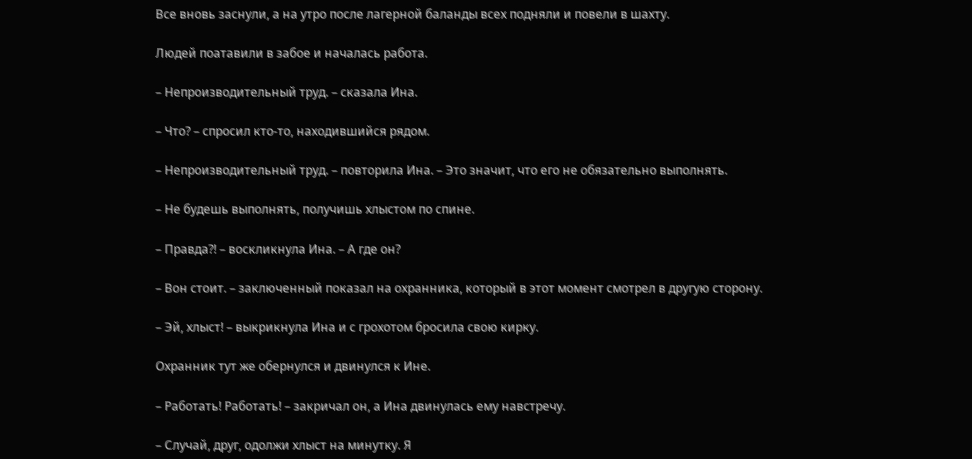Все вновь заснули, а на утро после лагерной баланды всех подняли и повели в шахту.

Людей поатавили в забое и началась работа.

– Непроизводительный труд. – сказала Ина.

– Что? – спросил кто-то, находившийся рядом.

– Непроизводительный труд. – повторила Ина. – Это значит, что его не обязательно выполнять.

– Не будешь выполнять, получишь хлыстом по спине.

– Правда?! – воскликнула Ина. – А где он?

– Вон стоит. – заключенный показал на охранника, который в этот момент смотрел в другую сторону.

– Эй, хлыст! – выкрикнула Ина и с грохотом бросила свою кирку.

Охранник тут же обернулся и двинулся к Ине.

– Работать! Работать! – закричал он, а Ина двинулась ему навстречу.

– Случай, друг, одолжи хлыст на минутку. Я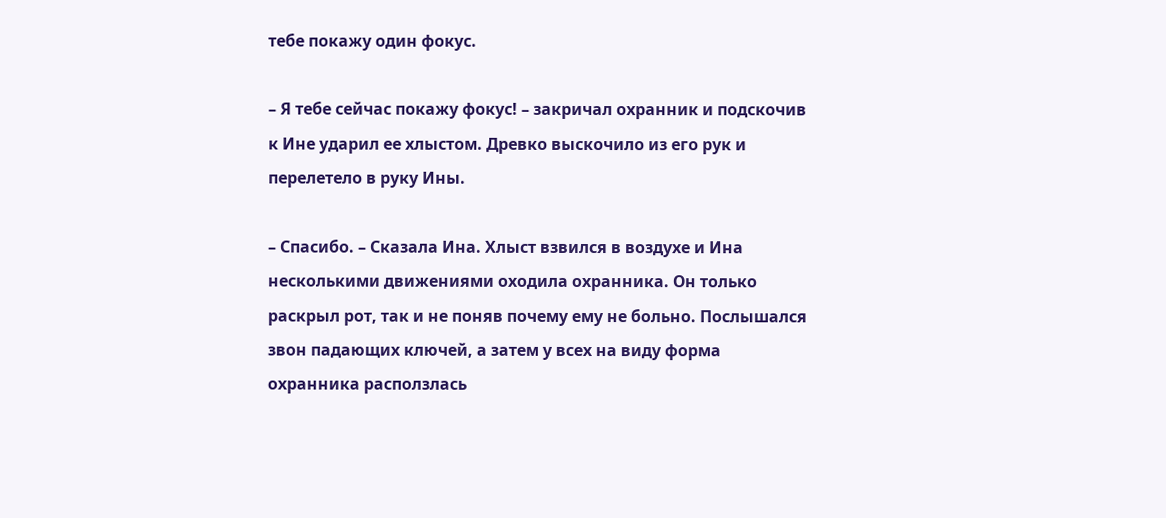тебе покажу один фокус.

– Я тебе сейчас покажу фокус! – закричал охранник и подскочив к Ине ударил ее хлыстом. Древко выскочило из его рук и перелетело в руку Ины.

– Спасибо. – Сказала Ина. Хлыст взвился в воздухе и Ина несколькими движениями оходила охранника. Он только раскрыл рот, так и не поняв почему ему не больно. Послышался звон падающих ключей, а затем у всех на виду форма охранника расползлась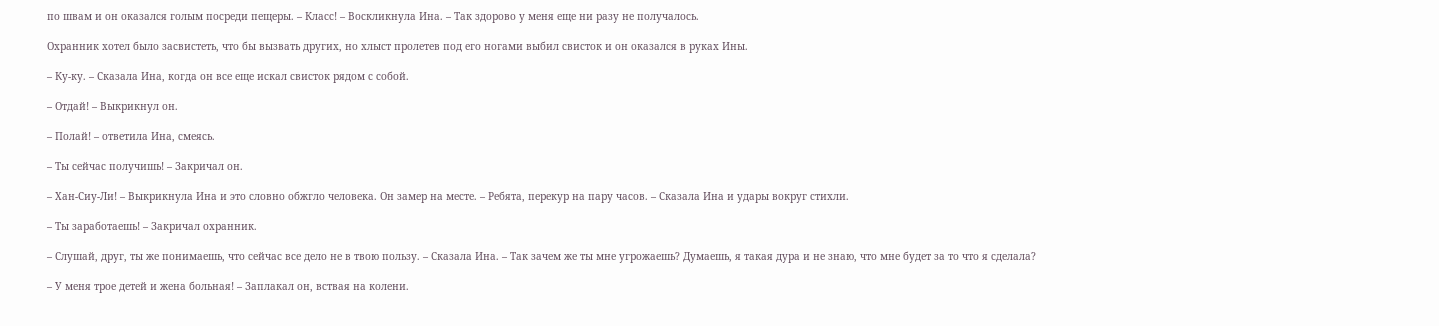по швам и он оказался голым посреди пещеры. – Класс! – Воскликнула Ина. – Так здорово у меня еще ни разу не получалось.

Охранник хотел было засвистеть, что бы вызвать других, но хлыст пролетев под его ногами выбил свисток и он оказался в руках Ины.

– Ку-ку. – Сказала Ина, когда он все еще искал свисток рядом с собой.

– Отдай! – Выкрикнул он.

– Полай! – ответила Ина, смеясь.

– Ты сейчас получишь! – Закричал он.

– Хан-Сиу-Ли! – Выкрикнула Ина и это словно обжгло человека. Он замер на месте. – Ребята, перекур на пару часов. – Сказала Ина и удары вокруг стихли.

– Ты заработаешь! – Закричал охранник.

– Слушай, друг, ты же понимаешь, что сейчас все дело не в твою пользу. – Сказала Ина. – Так зачем же ты мне угрожаешь? Думаешь, я такая дура и не знаю, что мне будет за то что я сделала?

– У меня трое детей и жена больная! – Заплакал он, вствая на колени.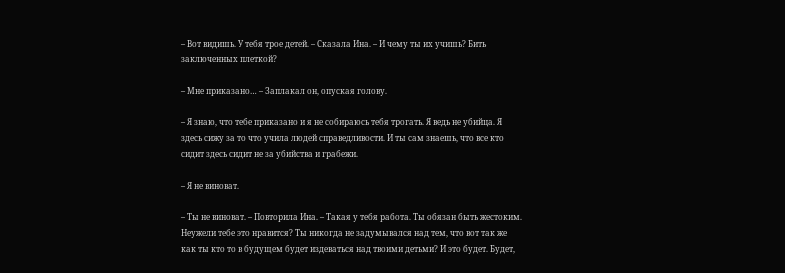– Вот видишь. У тебя трое детей. – Сказала Ина. – И чему ты их учишь? Бить заключенных плеткой?

– Мне приказано… – Заплакал он, опуская голову.

– Я знаю, что тебе приказано и я не собираюсь тебя трогать. Я ведь не убийца. Я здесь сижу за то что учила людей справедливости. И ты сам знаешь, что все кто сидит здесь сидит не за убийства и грабежи.

– Я не виноват.

– Ты не виноват. – Повторила Ина. – Такая у тебя работа. Ты обязан быть жестоким. Неужели тебе это нравится? Ты никогда не задумывался над тем, что вот так же как ты кто то в будущем будет издеваться над твоими детьми? И это будет. Будет,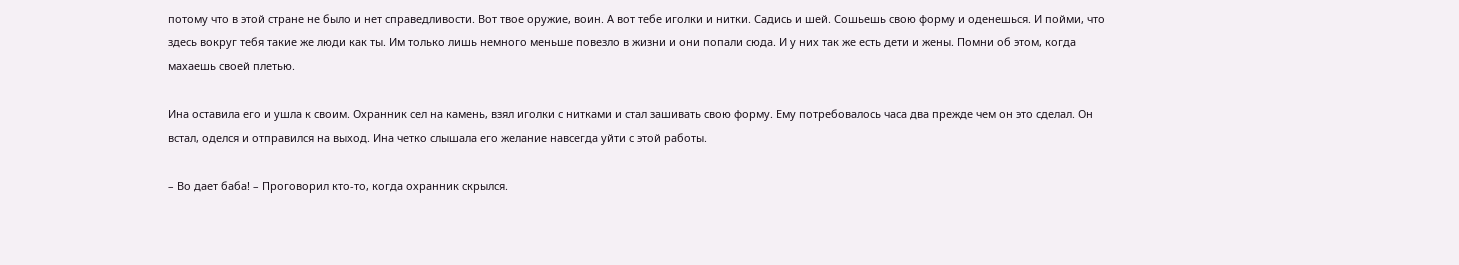потому что в этой стране не было и нет справедливости. Вот твое оружие, воин. А вот тебе иголки и нитки. Садись и шей. Сошьешь свою форму и оденешься. И пойми, что здесь вокруг тебя такие же люди как ты. Им только лишь немного меньше повезло в жизни и они попали сюда. И у них так же есть дети и жены. Помни об этом, когда махаешь своей плетью.

Ина оставила его и ушла к своим. Охранник сел на камень, взял иголки с нитками и стал зашивать свою форму. Ему потребовалось часа два прежде чем он это сделал. Он встал, оделся и отправился на выход. Ина четко слышала его желание навсегда уйти с этой работы.

– Во дает баба! – Проговорил кто-то, когда охранник скрылся.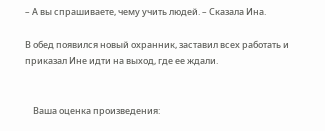– А вы спрашиваете, чему учить людей. – Сказала Ина.

В обед появился новый охранник, заставил всех работать и приказал Ине идти на выход, где ее ждали.


    Ваша оценка произведения: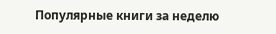Популярные книги за неделю